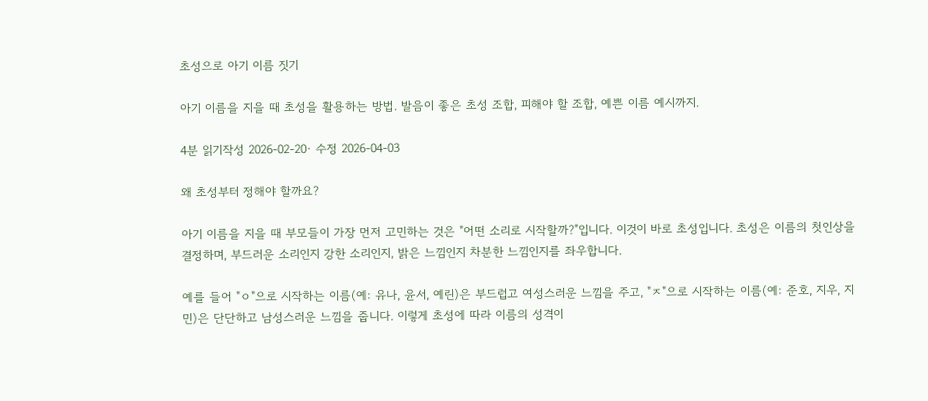초성으로 아기 이름 짓기

아기 이름을 지을 때 초성을 활용하는 방법. 발음이 좋은 초성 조합, 피해야 할 조합, 예쁜 이름 예시까지.

4분 읽기작성 2026-02-20· 수정 2026-04-03

왜 초성부터 정해야 할까요?

아기 이름을 지을 때 부모들이 가장 먼저 고민하는 것은 "어떤 소리로 시작할까?"입니다. 이것이 바로 초성입니다. 초성은 이름의 첫인상을 결정하며, 부드러운 소리인지 강한 소리인지, 밝은 느낌인지 차분한 느낌인지를 좌우합니다.

예를 들어 "ㅇ"으로 시작하는 이름(예: 유나, 윤서, 예린)은 부드럽고 여성스러운 느낌을 주고, "ㅈ"으로 시작하는 이름(예: 준호, 지우, 지민)은 단단하고 남성스러운 느낌을 줍니다. 이렇게 초성에 따라 이름의 성격이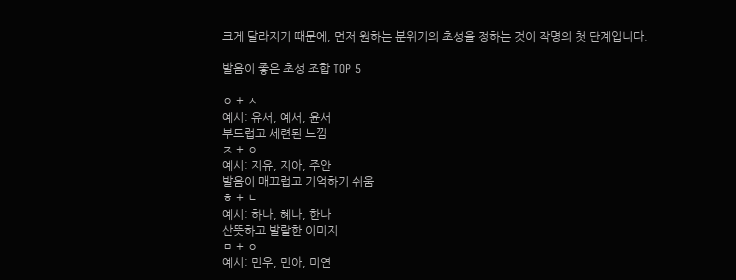크게 달라지기 때문에, 먼저 원하는 분위기의 초성을 정하는 것이 작명의 첫 단계입니다.

발음이 좋은 초성 조합 TOP 5

ㅇ + ㅅ
예시: 유서, 예서, 윤서
부드럽고 세련된 느낌
ㅈ + ㅇ
예시: 지유, 지아, 주안
발음이 매끄럽고 기억하기 쉬움
ㅎ + ㄴ
예시: 하나, 혜나, 한나
산뜻하고 발랄한 이미지
ㅁ + ㅇ
예시: 민우, 민아, 미연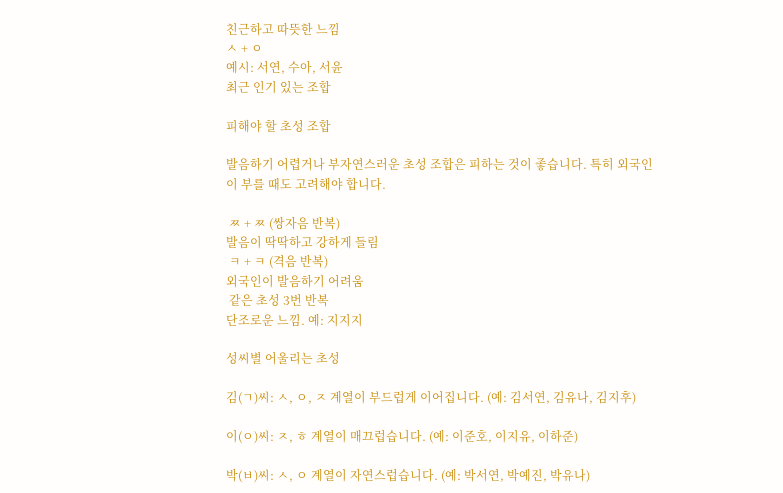친근하고 따뜻한 느낌
ㅅ + ㅇ
예시: 서연, 수아, 서윤
최근 인기 있는 조합

피해야 할 초성 조합

발음하기 어렵거나 부자연스러운 초성 조합은 피하는 것이 좋습니다. 특히 외국인이 부를 때도 고려해야 합니다.

 ㅉ + ㅉ (쌍자음 반복)
발음이 딱딱하고 강하게 들림
 ㅋ + ㅋ (격음 반복)
외국인이 발음하기 어려움
 같은 초성 3번 반복
단조로운 느낌. 예: 지지지

성씨별 어울리는 초성

김(ㄱ)씨: ㅅ, ㅇ, ㅈ 계열이 부드럽게 이어집니다. (예: 김서연, 김유나, 김지후)

이(ㅇ)씨: ㅈ, ㅎ 계열이 매끄럽습니다. (예: 이준호, 이지유, 이하준)

박(ㅂ)씨: ㅅ, ㅇ 계열이 자연스럽습니다. (예: 박서연, 박예진, 박유나)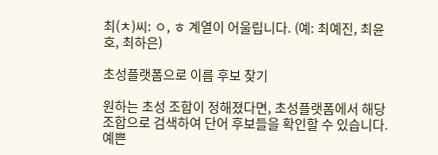최(ㅊ)씨: ㅇ, ㅎ 계열이 어울립니다. (예: 최예진, 최윤호, 최하은)

초성플랫폼으로 이름 후보 찾기

원하는 초성 조합이 정해졌다면, 초성플랫폼에서 해당 조합으로 검색하여 단어 후보들을 확인할 수 있습니다. 예쁜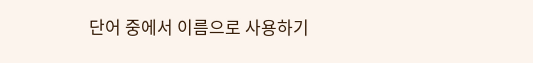단어 중에서 이름으로 사용하기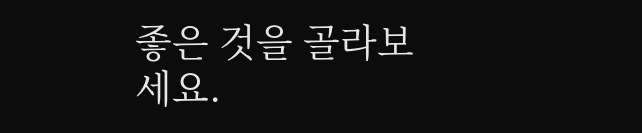좋은 것을 골라보세요.